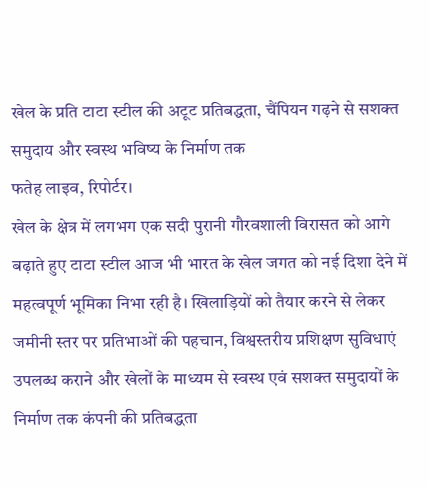खेल के प्रति टाटा स्टील की अटूट प्रतिबद्धता, चैंपियन गढ़ने से सशक्त समुदाय और स्वस्थ भविष्य के निर्माण तक
फतेह लाइव, रिपोर्टर।
खेल के क्षेत्र में लगभग एक सदी पुरानी गौरवशाली विरासत को आगे बढ़ाते हुए टाटा स्टील आज भी भारत के खेल जगत को नई दिशा देने में महत्वपूर्ण भूमिका निभा रही है। खिलाड़ियों को तैयार करने से लेकर जमीनी स्तर पर प्रतिभाओं की पहचान, विश्वस्तरीय प्रशिक्षण सुविधाएं उपलब्ध कराने और खेलों के माध्यम से स्वस्थ एवं सशक्त समुदायों के निर्माण तक कंपनी की प्रतिबद्धता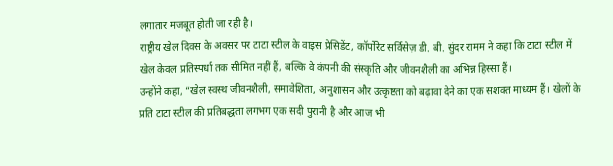लगातार मजबूत होती जा रही है।
राष्ट्रीय खेल दिवस के अवसर पर टाटा स्टील के वाइस प्रेसिडेंट, कॉर्पोरेट सर्विसेज़ डी. बी. सुंदर रामम ने कहा कि टाटा स्टील में खेल केवल प्रतिस्पर्धा तक सीमित नहीं हैं, बल्कि वे कंपनी की संस्कृति और जीवनशैली का अभिन्न हिस्सा हैं।
उन्होंने कहा, “खेल स्वस्थ जीवनशैली, समावेशिता, अनुशासन और उत्कृष्टता को बढ़ावा देने का एक सशक्त माध्यम हैं। खेलों के प्रति टाटा स्टील की प्रतिबद्धता लगभग एक सदी पुरानी है और आज भी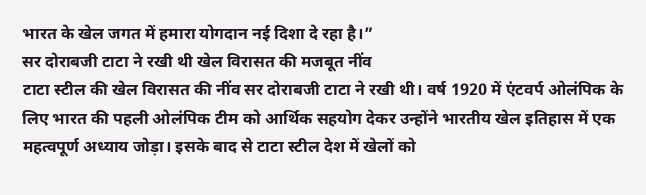भारत के खेल जगत में हमारा योगदान नई दिशा दे रहा है।”
सर दोराबजी टाटा ने रखी थी खेल विरासत की मजबूत नींव
टाटा स्टील की खेल विरासत की नींव सर दोराबजी टाटा ने रखी थी। वर्ष 1920 में एंटवर्प ओलंपिक के लिए भारत की पहली ओलंपिक टीम को आर्थिक सहयोग देकर उन्होंने भारतीय खेल इतिहास में एक महत्वपूर्ण अध्याय जोड़ा। इसके बाद से टाटा स्टील देश में खेलों को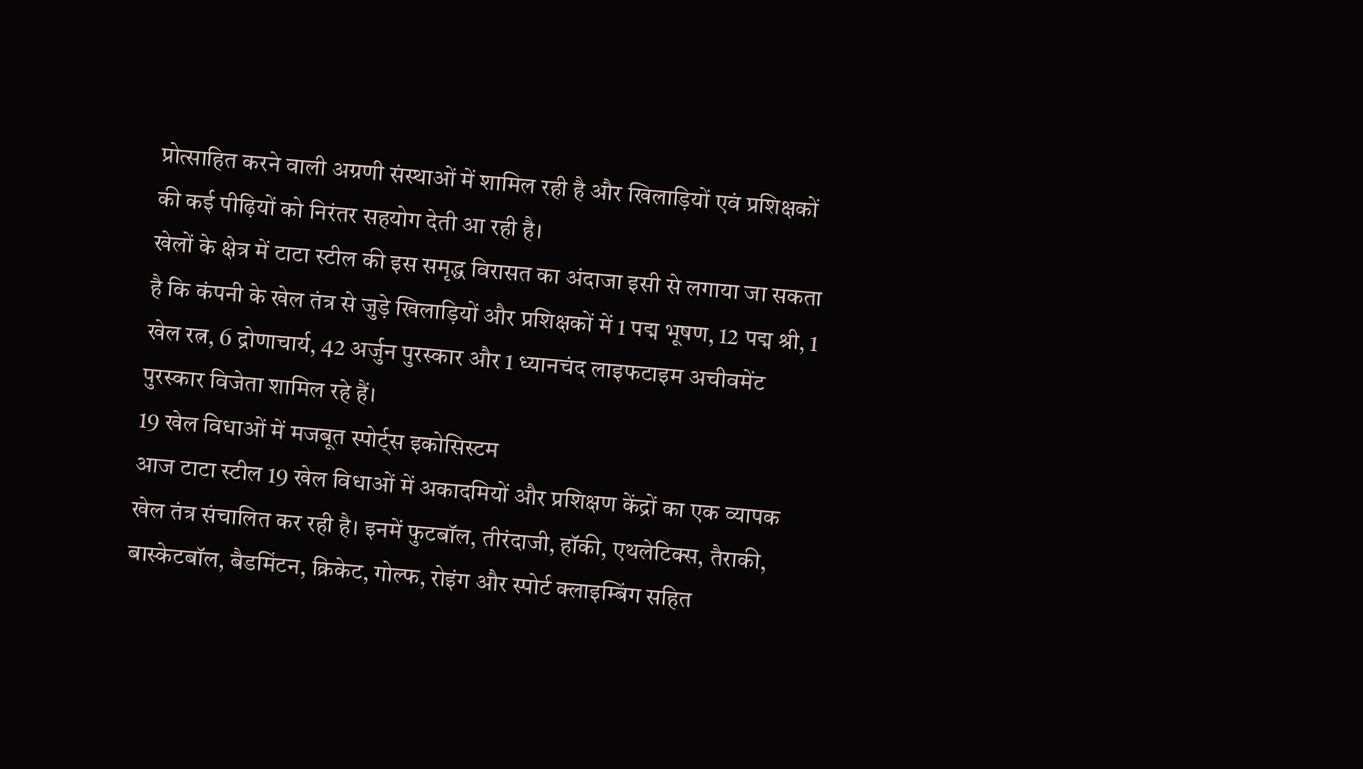प्रोत्साहित करने वाली अग्रणी संस्थाओं में शामिल रही है और खिलाड़ियों एवं प्रशिक्षकों की कई पीढ़ियों को निरंतर सहयोग देती आ रही है।
खेलों के क्षेत्र में टाटा स्टील की इस समृद्ध विरासत का अंदाजा इसी से लगाया जा सकता है कि कंपनी के खेल तंत्र से जुड़े खिलाड़ियों और प्रशिक्षकों में 1 पद्म भूषण, 12 पद्म श्री, 1 खेल रत्न, 6 द्रोणाचार्य, 42 अर्जुन पुरस्कार और 1 ध्यानचंद लाइफटाइम अचीवमेंट पुरस्कार विजेता शामिल रहे हैं।
19 खेल विधाओं में मजबूत स्पोर्ट्स इकोसिस्टम
आज टाटा स्टील 19 खेल विधाओं में अकादमियों और प्रशिक्षण केंद्रों का एक व्यापक खेल तंत्र संचालित कर रही है। इनमें फुटबॉल, तीरंदाजी, हॉकी, एथलेटिक्स, तैराकी, बास्केटबॉल, बैडमिंटन, क्रिकेट, गोल्फ, रोइंग और स्पोर्ट क्लाइम्बिंग सहित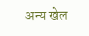अन्य खेल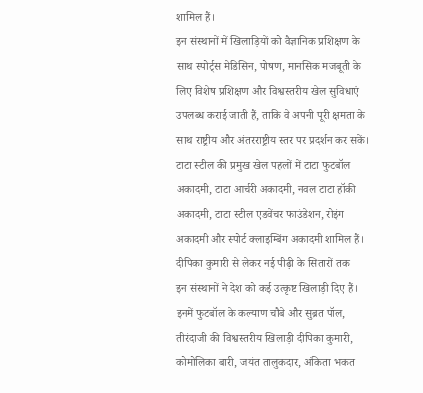शामिल हैं।
इन संस्थानों में खिलाड़ियों को वैज्ञानिक प्रशिक्षण के साथ स्पोर्ट्स मेडिसिन, पोषण, मानसिक मजबूती के लिए विशेष प्रशिक्षण और विश्वस्तरीय खेल सुविधाएं उपलब्ध कराई जाती हैं, ताकि वे अपनी पूरी क्षमता के साथ राष्ट्रीय और अंतरराष्ट्रीय स्तर पर प्रदर्शन कर सकें।
टाटा स्टील की प्रमुख खेल पहलों में टाटा फुटबॉल अकादमी, टाटा आर्चरी अकादमी, नवल टाटा हॉकी अकादमी, टाटा स्टील एडवेंचर फाउंडेशन, रोइंग अकादमी और स्पोर्ट क्लाइम्बिंग अकादमी शामिल हैं।
दीपिका कुमारी से लेकर नई पीढ़ी के सितारों तक
इन संस्थानों ने देश को कई उत्कृष्ट खिलाड़ी दिए हैं। इनमें फुटबॉल के कल्याण चौबे और सुब्रत पॉल, तीरंदाजी की विश्वस्तरीय खिलाड़ी दीपिका कुमारी, कोमोलिका बारी, जयंत तालुकदार, अंकिता भकत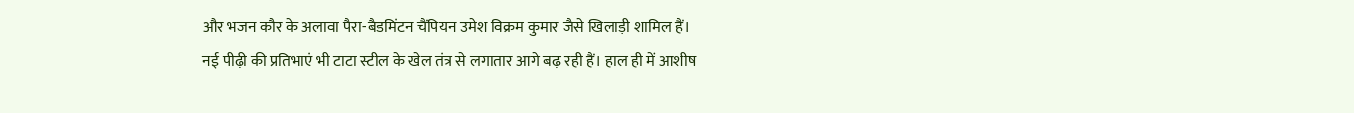और भजन कौर के अलावा पैरा-बैडमिंटन चैंपियन उमेश विक्रम कुमार जैसे खिलाड़ी शामिल हैं।
नई पीढ़ी की प्रतिभाएं भी टाटा स्टील के खेल तंत्र से लगातार आगे बढ़ रही हैं। हाल ही में आशीष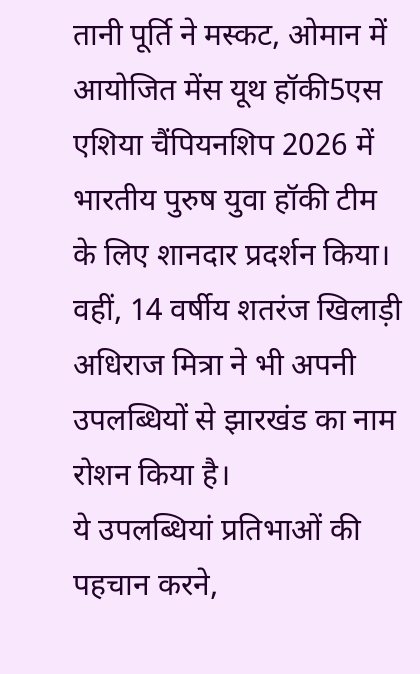तानी पूर्ति ने मस्कट, ओमान में आयोजित मेंस यूथ हॉकी5एस एशिया चैंपियनशिप 2026 में भारतीय पुरुष युवा हॉकी टीम के लिए शानदार प्रदर्शन किया। वहीं, 14 वर्षीय शतरंज खिलाड़ी अधिराज मित्रा ने भी अपनी उपलब्धियों से झारखंड का नाम रोशन किया है।
ये उपलब्धियां प्रतिभाओं की पहचान करने,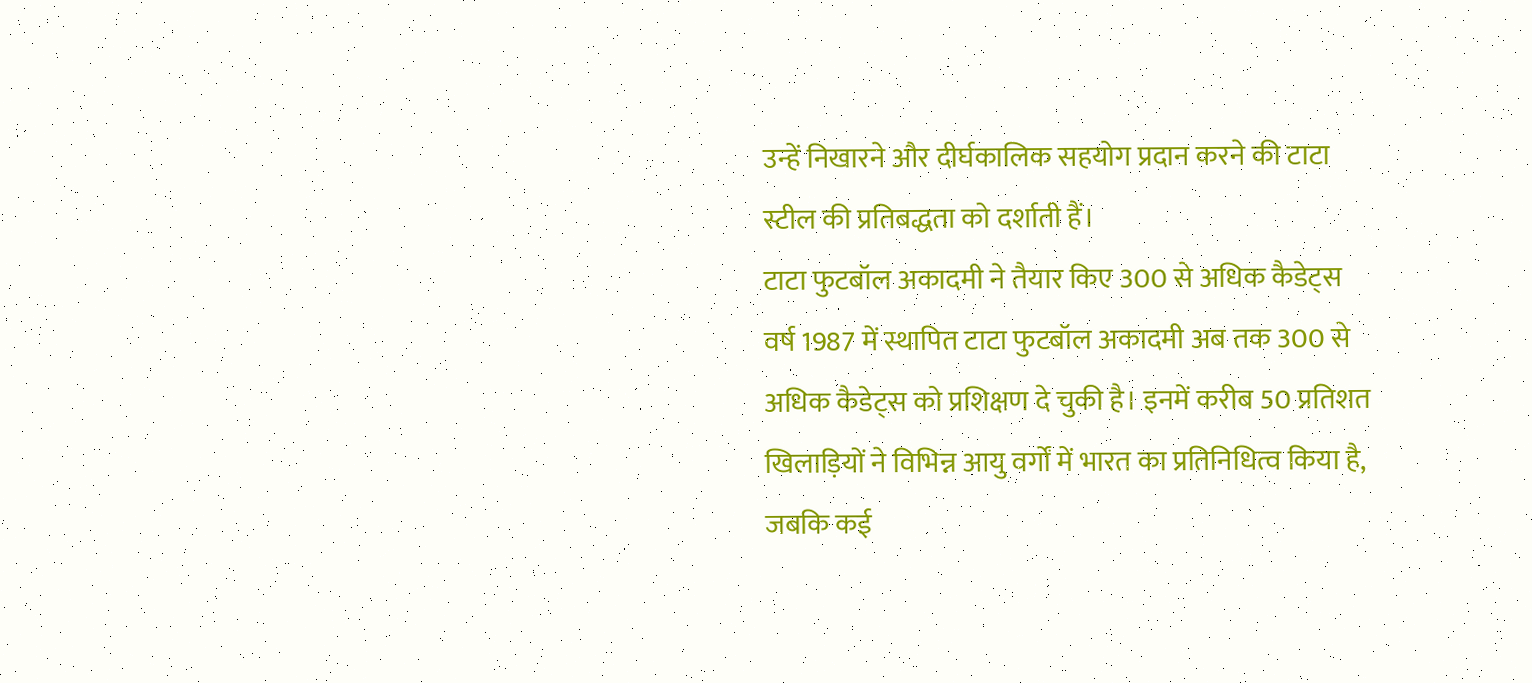उन्हें निखारने और दीर्घकालिक सहयोग प्रदान करने की टाटा स्टील की प्रतिबद्धता को दर्शाती हैं।
टाटा फुटबॉल अकादमी ने तैयार किए 300 से अधिक कैडेट्स
वर्ष 1987 में स्थापित टाटा फुटबॉल अकादमी अब तक 300 से अधिक कैडेट्स को प्रशिक्षण दे चुकी है। इनमें करीब 50 प्रतिशत खिलाड़ियों ने विभिन्न आयु वर्गों में भारत का प्रतिनिधित्व किया है, जबकि कई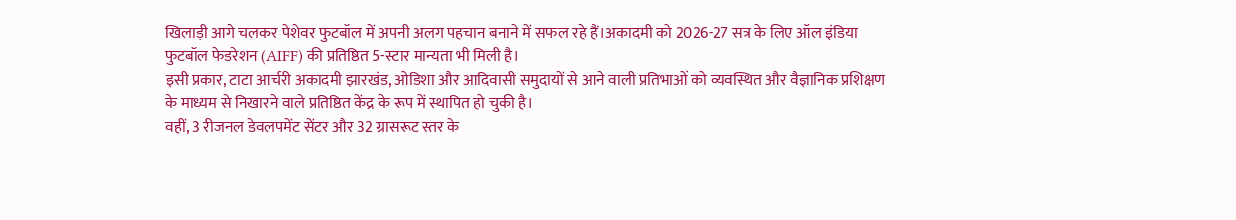खिलाड़ी आगे चलकर पेशेवर फुटबॉल में अपनी अलग पहचान बनाने में सफल रहे हैं।अकादमी को 2026-27 सत्र के लिए ऑल इंडिया फुटबॉल फेडरेशन (AIFF) की प्रतिष्ठित 5-स्टार मान्यता भी मिली है।
इसी प्रकार, टाटा आर्चरी अकादमी झारखंड, ओडिशा और आदिवासी समुदायों से आने वाली प्रतिभाओं को व्यवस्थित और वैज्ञानिक प्रशिक्षण के माध्यम से निखारने वाले प्रतिष्ठित केंद्र के रूप में स्थापित हो चुकी है।
वहीं, 3 रीजनल डेवलपमेंट सेंटर और 32 ग्रासरूट स्तर के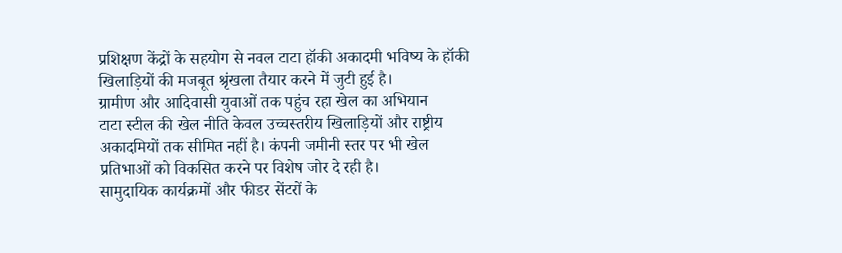प्रशिक्षण केंद्रों के सहयोग से नवल टाटा हॉकी अकादमी भविष्य के हॉकी खिलाड़ियों की मजबूत श्रृंखला तैयार करने में जुटी हुई है।
ग्रामीण और आदिवासी युवाओं तक पहुंच रहा खेल का अभियान
टाटा स्टील की खेल नीति केवल उच्चस्तरीय खिलाड़ियों और राष्ट्रीय अकादमियों तक सीमित नहीं है। कंपनी जमीनी स्तर पर भी खेल प्रतिभाओं को विकसित करने पर विशेष जोर दे रही है।
सामुदायिक कार्यक्रमों और फीडर सेंटरों के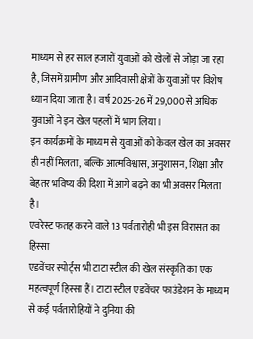माध्यम से हर साल हजारों युवाओं को खेलों से जोड़ा जा रहा है, जिसमें ग्रामीण और आदिवासी क्षेत्रों के युवाओं पर विशेष ध्यान दिया जाता है। वर्ष 2025-26 में 29,000 से अधिक युवाओं ने इन खेल पहलों में भाग लिया।
इन कार्यक्रमों के माध्यम से युवाओं को केवल खेल का अवसर ही नहीं मिलता, बल्कि आत्मविश्वास, अनुशासन, शिक्षा और बेहतर भविष्य की दिशा में आगे बढ़ने का भी अवसर मिलता है।
एवरेस्ट फतह करने वाले 13 पर्वतारोही भी इस विरासत का हिस्सा
एडवेंचर स्पोर्ट्स भी टाटा स्टील की खेल संस्कृति का एक महत्वपूर्ण हिस्सा हैं। टाटा स्टील एडवेंचर फाउंडेशन के माध्यम से कई पर्वतारोहियों ने दुनिया की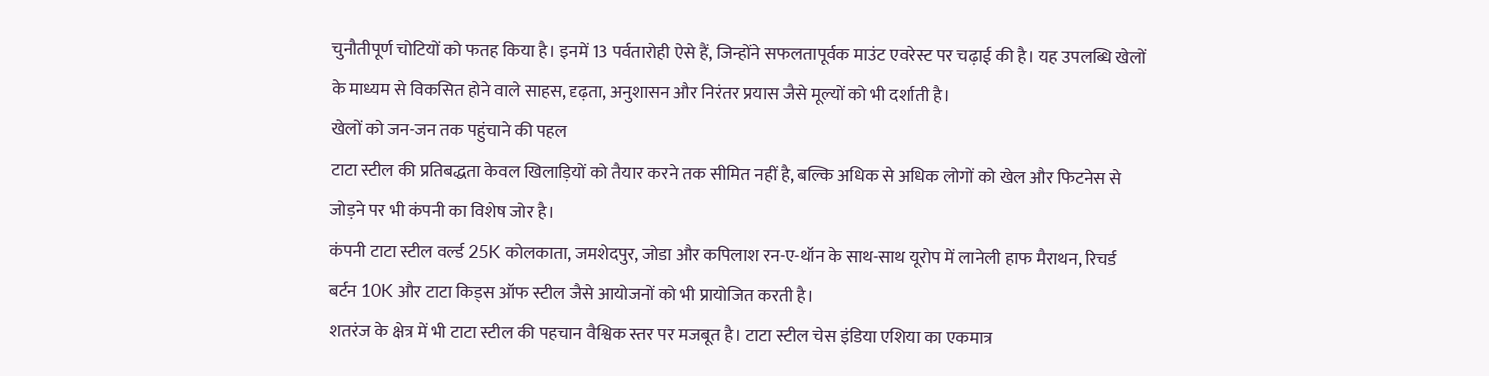चुनौतीपूर्ण चोटियों को फतह किया है। इनमें 13 पर्वतारोही ऐसे हैं, जिन्होंने सफलतापूर्वक माउंट एवरेस्ट पर चढ़ाई की है। यह उपलब्धि खेलों के माध्यम से विकसित होने वाले साहस, दृढ़ता, अनुशासन और निरंतर प्रयास जैसे मूल्यों को भी दर्शाती है।
खेलों को जन-जन तक पहुंचाने की पहल
टाटा स्टील की प्रतिबद्धता केवल खिलाड़ियों को तैयार करने तक सीमित नहीं है, बल्कि अधिक से अधिक लोगों को खेल और फिटनेस से जोड़ने पर भी कंपनी का विशेष जोर है।
कंपनी टाटा स्टील वर्ल्ड 25K कोलकाता, जमशेदपुर, जोडा और कपिलाश रन-ए-थॉन के साथ-साथ यूरोप में लानेली हाफ मैराथन, रिचर्ड बर्टन 10K और टाटा किड्स ऑफ स्टील जैसे आयोजनों को भी प्रायोजित करती है।
शतरंज के क्षेत्र में भी टाटा स्टील की पहचान वैश्विक स्तर पर मजबूत है। टाटा स्टील चेस इंडिया एशिया का एकमात्र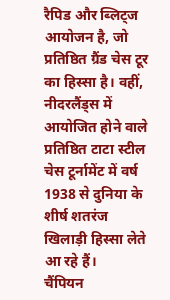रैपिड और ब्लिट्ज आयोजन है, जो प्रतिष्ठित ग्रैंड चेस टूर का हिस्सा है। वहीं, नीदरलैंड्स में आयोजित होने वाले प्रतिष्ठित टाटा स्टील चेस टूर्नामेंट में वर्ष 1938 से दुनिया के शीर्ष शतरंज खिलाड़ी हिस्सा लेते आ रहे हैं।
चैंपियन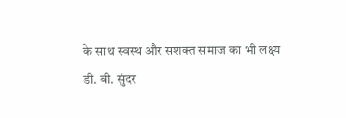के साथ स्वस्थ और सशक्त समाज का भी लक्ष्य
डी. बी. सुंदर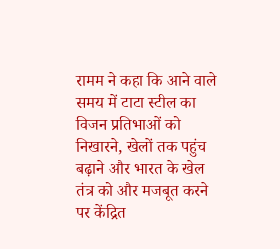रामम ने कहा कि आने वाले समय में टाटा स्टील का विजन प्रतिभाओं को निखारने, खेलों तक पहुंच बढ़ाने और भारत के खेल तंत्र को और मजबूत करने पर केंद्रित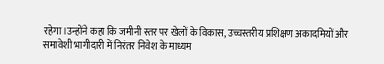रहेगा।उन्होंने कहा कि जमीनी स्तर पर खेलों के विकास, उच्चस्तरीय प्रशिक्षण अकादमियों और समावेशी भागीदारी में निरंतर निवेश के माध्यम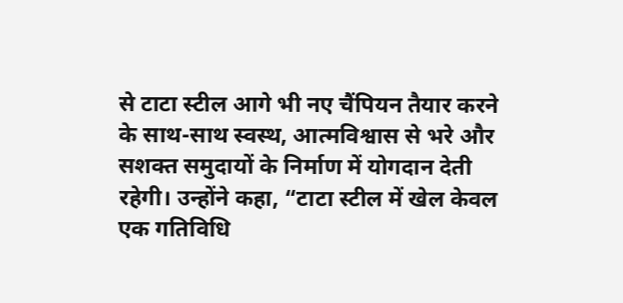से टाटा स्टील आगे भी नए चैंपियन तैयार करने के साथ-साथ स्वस्थ, आत्मविश्वास से भरे और सशक्त समुदायों के निर्माण में योगदान देती रहेगी। उन्होंने कहा, “टाटा स्टील में खेल केवल एक गतिविधि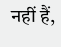नहीं हैं,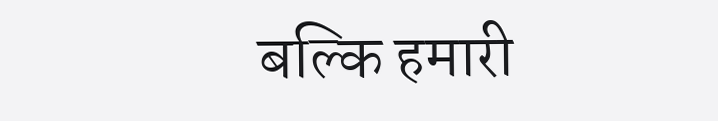बल्कि हमारी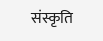संस्कृति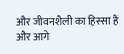और जीवनशैली का हिस्सा हैं और आगे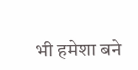भी हमेशा बने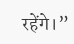रहेंगे।”